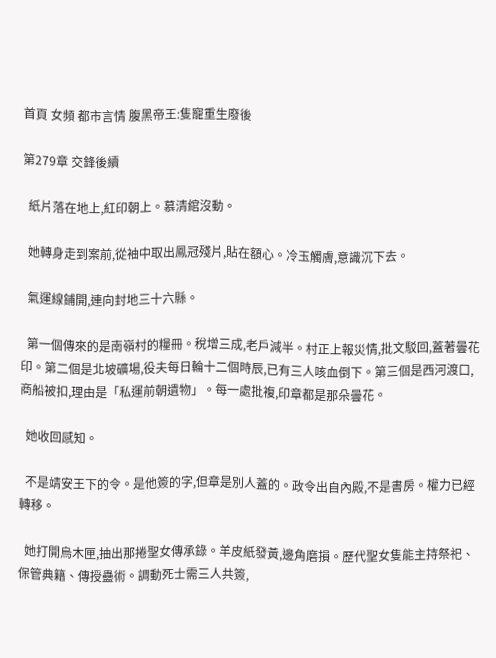首頁 女頻 都市言情 腹黑帝王:隻寵重生廢後

第279章 交鋒後續

  紙片落在地上,紅印朝上。慕清綰沒動。

  她轉身走到案前,從袖中取出鳳冠殘片,貼在額心。冷玉觸膚,意識沉下去。

  氣運線鋪開,連向封地三十六縣。

  第一個傳來的是南嶺村的糧冊。稅增三成,老戶減半。村正上報災情,批文駁回,蓋著曇花印。第二個是北坡礦場,役夫每日輪十二個時辰,已有三人咳血倒下。第三個是西河渡口,商船被扣,理由是「私運前朝遺物」。每一處批複,印章都是那朵曇花。

  她收回感知。

  不是靖安王下的令。是他簽的字,但章是別人蓋的。政令出自內殿,不是書房。權力已經轉移。

  她打開烏木匣,抽出那捲聖女傳承錄。羊皮紙發黃,邊角磨損。歷代聖女隻能主持祭祀、保管典籍、傳授蠱術。調動死士需三人共簽,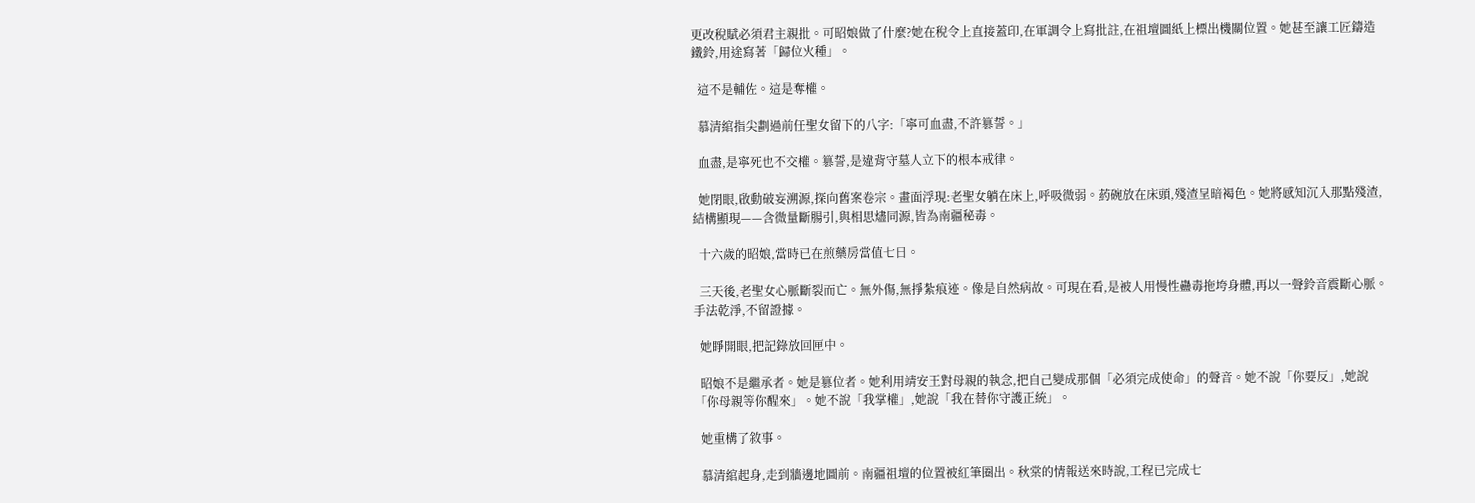更改稅賦必須君主親批。可昭娘做了什麼?她在稅令上直接蓋印,在軍調令上寫批註,在祖壇圖紙上標出機關位置。她甚至讓工匠鑄造鐵鈴,用途寫著「歸位火種」。

  這不是輔佐。這是奪權。

  慕清綰指尖劃過前任聖女留下的八字:「寧可血盡,不許篡誓。」

  血盡,是寧死也不交權。篡誓,是違背守墓人立下的根本戒律。

  她閉眼,啟動破妄溯源,探向舊案卷宗。畫面浮現:老聖女躺在床上,呼吸微弱。葯碗放在床頭,殘渣呈暗褐色。她將感知沉入那點殘渣,結構顯現——含微量斷腸引,與相思燼同源,皆為南疆秘毒。

  十六歲的昭娘,當時已在煎藥房當值七日。

  三天後,老聖女心脈斷裂而亡。無外傷,無掙紮痕迹。像是自然病故。可現在看,是被人用慢性蠱毒拖垮身體,再以一聲鈴音震斷心脈。手法乾淨,不留證據。

  她睜開眼,把記錄放回匣中。

  昭娘不是繼承者。她是篡位者。她利用靖安王對母親的執念,把自己變成那個「必須完成使命」的聲音。她不說「你要反」,她說「你母親等你醒來」。她不說「我掌權」,她說「我在替你守護正統」。

  她重構了敘事。

  慕清綰起身,走到牆邊地圖前。南疆祖壇的位置被紅筆圈出。秋棠的情報送來時說,工程已完成七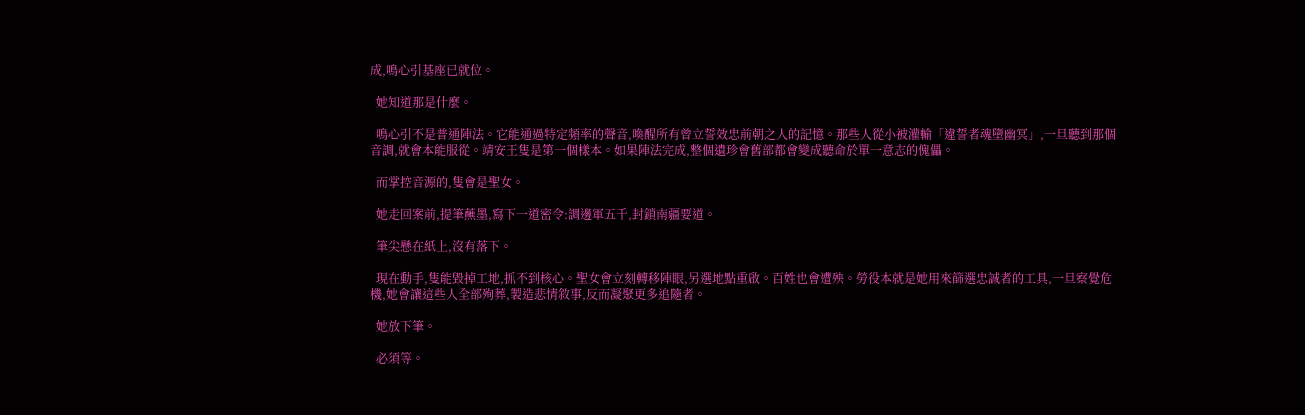成,鳴心引基座已就位。

  她知道那是什麼。

  鳴心引不是普通陣法。它能通過特定頻率的聲音,喚醒所有曾立誓效忠前朝之人的記憶。那些人從小被灌輸「違誓者魂墮幽冥」,一旦聽到那個音調,就會本能服從。靖安王隻是第一個樣本。如果陣法完成,整個遺珍會舊部都會變成聽命於單一意志的傀儡。

  而掌控音源的,隻會是聖女。

  她走回案前,提筆蘸墨,寫下一道密令:調邊軍五千,封鎖南疆要道。

  筆尖懸在紙上,沒有落下。

  現在動手,隻能毀掉工地,抓不到核心。聖女會立刻轉移陣眼,另選地點重啟。百姓也會遭殃。勞役本就是她用來篩選忠誠者的工具,一旦察覺危機,她會讓這些人全部殉葬,製造悲情敘事,反而凝聚更多追隨者。

  她放下筆。

  必須等。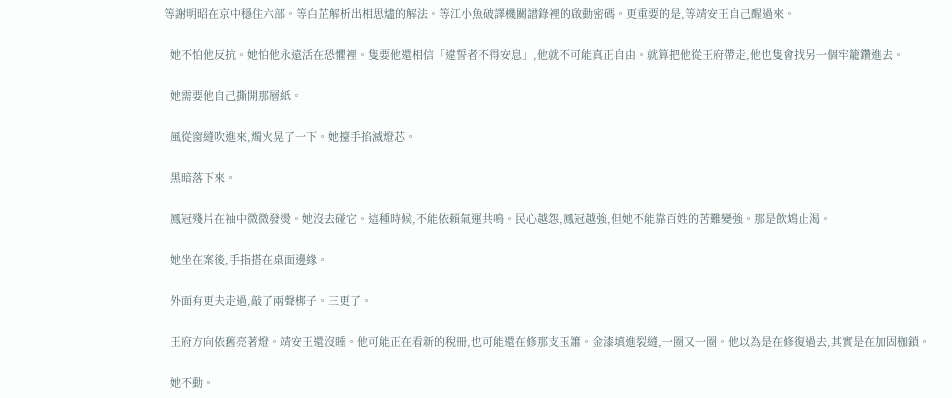等謝明昭在京中穩住六部。等白芷解析出相思燼的解法。等江小魚破譯機關譜錄裡的啟動密碼。更重要的是,等靖安王自己醒過來。

  她不怕他反抗。她怕他永遠活在恐懼裡。隻要他還相信「違誓者不得安息」,他就不可能真正自由。就算把他從王府帶走,他也隻會找另一個牢籠鑽進去。

  她需要他自己撕開那層紙。

  風從窗縫吹進來,燭火晃了一下。她擡手掐滅燈芯。

  黑暗落下來。

  鳳冠殘片在袖中微微發燙。她沒去碰它。這種時候,不能依賴氣運共鳴。民心越怨,鳳冠越強,但她不能靠百姓的苦難變強。那是飲鴆止渴。

  她坐在案後,手指搭在桌面邊緣。

  外面有更夫走過,敲了兩聲梆子。三更了。

  王府方向依舊亮著燈。靖安王還沒睡。他可能正在看新的稅冊,也可能還在修那支玉簫。金漆填進裂縫,一圈又一圈。他以為是在修復過去,其實是在加固枷鎖。

  她不動。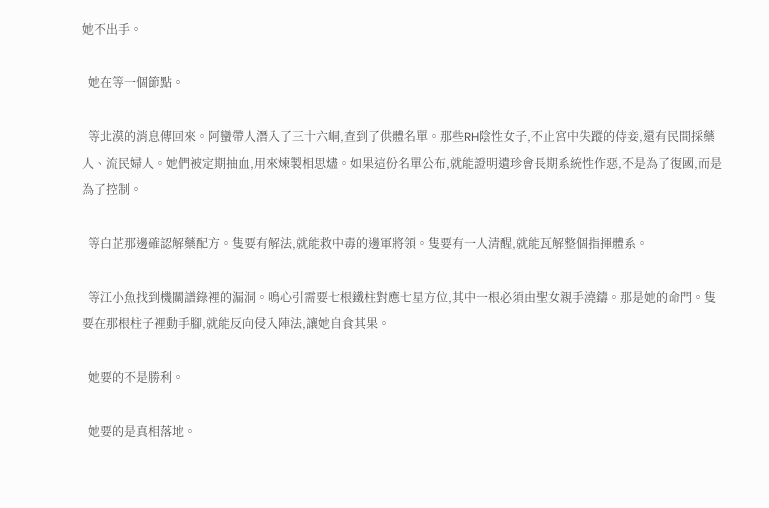她不出手。

  她在等一個節點。

  等北漠的消息傳回來。阿蠻帶人潛入了三十六峒,查到了供體名單。那些RH陰性女子,不止宮中失蹤的侍妾,還有民間採藥人、流民婦人。她們被定期抽血,用來煉製相思燼。如果這份名單公布,就能證明遺珍會長期系統性作惡,不是為了復國,而是為了控制。

  等白芷那邊確認解藥配方。隻要有解法,就能救中毒的邊軍將領。隻要有一人清醒,就能瓦解整個指揮體系。

  等江小魚找到機關譜錄裡的漏洞。鳴心引需要七根鐵柱對應七星方位,其中一根必須由聖女親手澆鑄。那是她的命門。隻要在那根柱子裡動手腳,就能反向侵入陣法,讓她自食其果。

  她要的不是勝利。

  她要的是真相落地。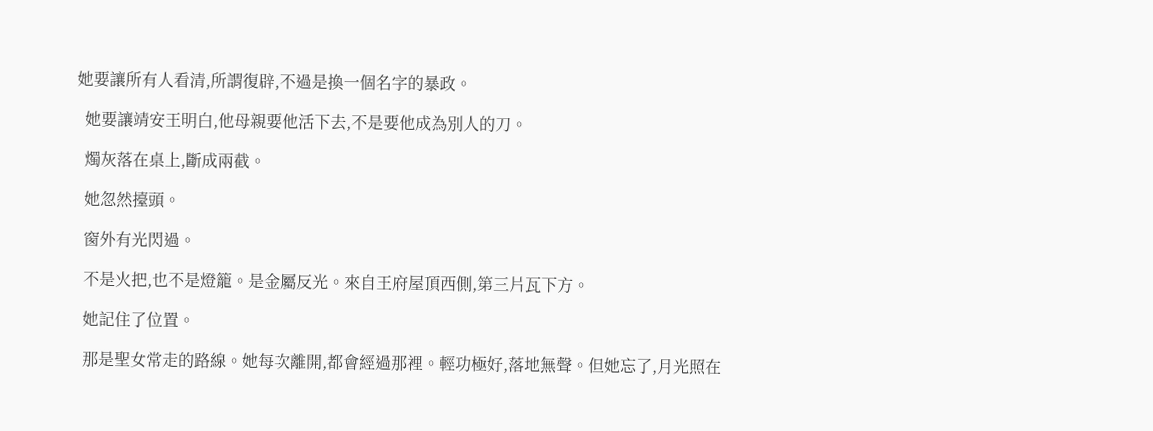她要讓所有人看清,所謂復辟,不過是換一個名字的暴政。

  她要讓靖安王明白,他母親要他活下去,不是要他成為別人的刀。

  燭灰落在桌上,斷成兩截。

  她忽然擡頭。

  窗外有光閃過。

  不是火把,也不是燈籠。是金屬反光。來自王府屋頂西側,第三片瓦下方。

  她記住了位置。

  那是聖女常走的路線。她每次離開,都會經過那裡。輕功極好,落地無聲。但她忘了,月光照在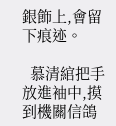銀飾上,會留下痕迹。

  慕清綰把手放進袖中,摸到機關信鴿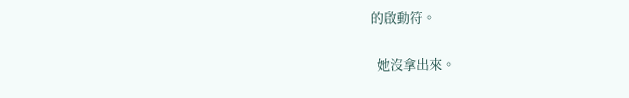的啟動符。

  她沒拿出來。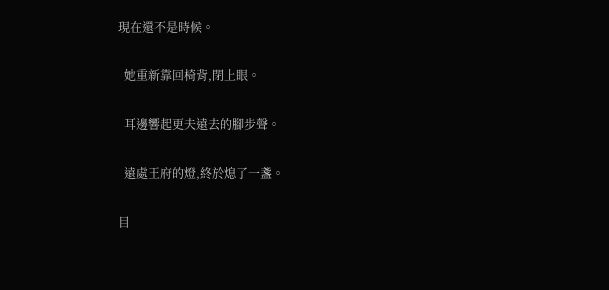現在還不是時候。

  她重新靠回椅背,閉上眼。

  耳邊響起更夫遠去的腳步聲。

  遠處王府的燈,終於熄了一盞。

目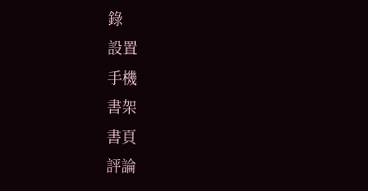錄
設置
手機
書架
書頁
評論